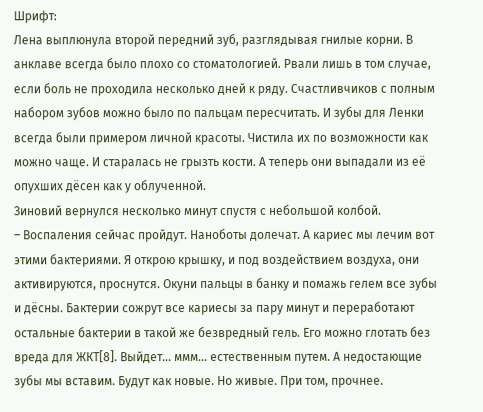Шрифт:
Лена выплюнула второй передний зуб, разглядывая гнилые корни. В анклаве всегда было плохо со стоматологией. Рвали лишь в том случае, если боль не проходила несколько дней к ряду. Счастливчиков с полным набором зубов можно было по пальцам пересчитать. И зубы для Ленки всегда были примером личной красоты. Чистила их по возможности как можно чаще. И старалась не грызть кости. А теперь они выпадали из её опухших дёсен как у облученной.
Зиновий вернулся несколько минут спустя с небольшой колбой.
– Воспаления сейчас пройдут. Наноботы долечат. А кариес мы лечим вот этими бактериями. Я открою крышку, и под воздействием воздуха, они активируются, проснутся. Окуни пальцы в банку и помажь гелем все зубы и дёсны. Бактерии сожрут все кариесы за пару минут и переработают остальные бактерии в такой же безвредный гель. Его можно глотать без вреда для ЖКТ[8]. Выйдет… ммм… естественным путем. А недостающие зубы мы вставим. Будут как новые. Но живые. При том, прочнее.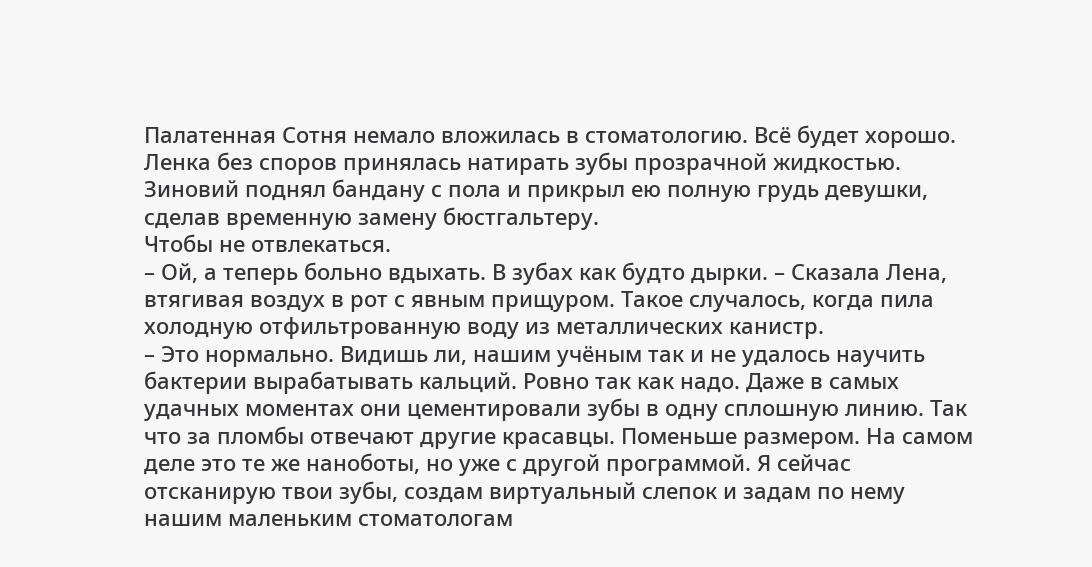Палатенная Сотня немало вложилась в стоматологию. Всё будет хорошо.
Ленка без споров принялась натирать зубы прозрачной жидкостью. Зиновий поднял бандану с пола и прикрыл ею полную грудь девушки, сделав временную замену бюстгальтеру.
Чтобы не отвлекаться.
– Ой, а теперь больно вдыхать. В зубах как будто дырки. – Сказала Лена, втягивая воздух в рот с явным прищуром. Такое случалось, когда пила холодную отфильтрованную воду из металлических канистр.
– Это нормально. Видишь ли, нашим учёным так и не удалось научить бактерии вырабатывать кальций. Ровно так как надо. Даже в самых удачных моментах они цементировали зубы в одну сплошную линию. Так что за пломбы отвечают другие красавцы. Поменьше размером. На самом деле это те же наноботы, но уже с другой программой. Я сейчас отсканирую твои зубы, создам виртуальный слепок и задам по нему нашим маленьким стоматологам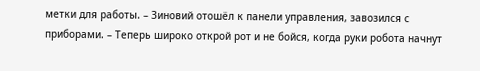метки для работы. – Зиновий отошёл к панели управления, завозился с приборами. – Теперь широко открой рот и не бойся, когда руки робота начнут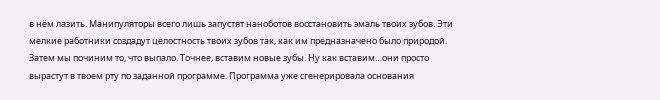в нём лазить. Манипуляторы всего лишь запустят наноботов восстановить эмаль твоих зубов. Эти мелкие работники создадут целостность твоих зубов так, как им предназначено было природой. Затем мы починим то, что выпало. Точнее, вставим новые зубы. Ну как вставим…они просто вырастут в твоем рту по заданной программе. Программа уже сгенерировала основания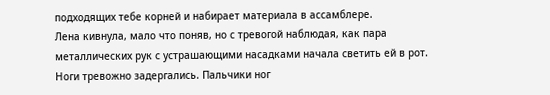подходящих тебе корней и набирает материала в ассамблере.
Лена кивнула, мало что поняв, но с тревогой наблюдая, как пара металлических рук с устрашающими насадками начала светить ей в рот. Ноги тревожно задергались. Пальчики ног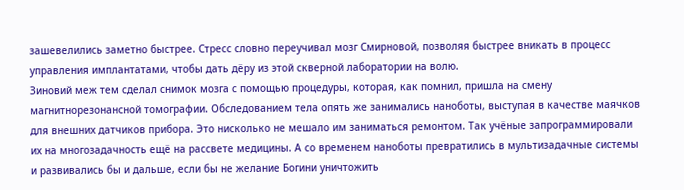зашевелились заметно быстрее. Стресс словно переучивал мозг Смирновой, позволяя быстрее вникать в процесс управления имплантатами, чтобы дать дёру из этой скверной лаборатории на волю.
Зиновий меж тем сделал снимок мозга с помощью процедуры, которая, как помнил, пришла на смену магнитнорезонансной томографии. Обследованием тела опять же занимались наноботы, выступая в качестве маячков для внешних датчиков прибора. Это нисколько не мешало им заниматься ремонтом. Так учёные запрограммировали их на многозадачность ещё на рассвете медицины. А со временем наноботы превратились в мультизадачные системы и развивались бы и дальше, если бы не желание Богини уничтожить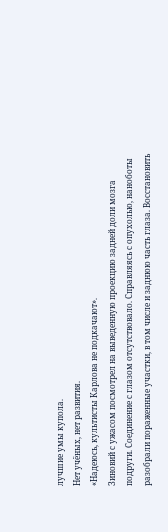лучшие умы купола.
Нет учёных, нет развития.
«Надеюсь, культисты Карлова не подкачают».
Зиновий с ужасом посмотрел на выведенную проекцию задней доли мозга подруги. Соединение с глазом отсутствовало. Справляясь с опухолью, наноботы разобрали пораженные участки, в том числе и заднюю часть глаза. Восстановить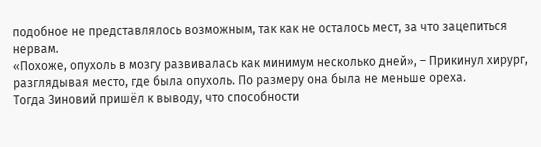подобное не представлялось возможным, так как не осталось мест, за что зацепиться нервам.
«Похоже, опухоль в мозгу развивалась как минимум несколько дней», – Прикинул хирург, разглядывая место, где была опухоль. По размеру она была не меньше ореха.
Тогда Зиновий пришёл к выводу, что способности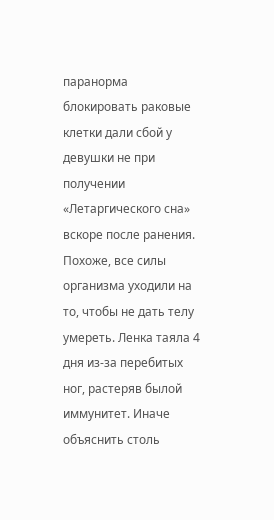паранорма блокировать раковые клетки дали сбой у девушки не при получении «Летаргического сна» вскоре после ранения. Похоже, все силы организма уходили на то, чтобы не дать телу умереть. Ленка таяла 4 дня из-за перебитых ног, растеряв былой иммунитет. Иначе объяснить столь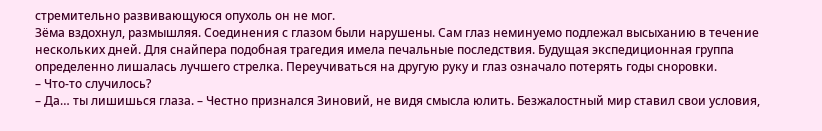стремительно развивающуюся опухоль он не мог.
Зёма вздохнул, размышляя. Соединения с глазом были нарушены. Сам глаз неминуемо подлежал высыханию в течение нескольких дней. Для снайпера подобная трагедия имела печальные последствия. Будущая экспедиционная группа определенно лишалась лучшего стрелка. Переучиваться на другую руку и глаз означало потерять годы сноровки.
– Что-то случилось?
– Да… ты лишишься глаза. – Честно признался Зиновий, не видя смысла юлить. Безжалостный мир ставил свои условия,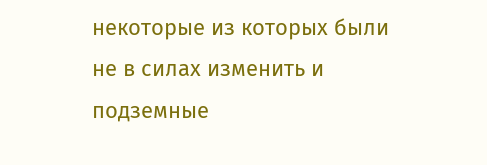некоторые из которых были не в силах изменить и подземные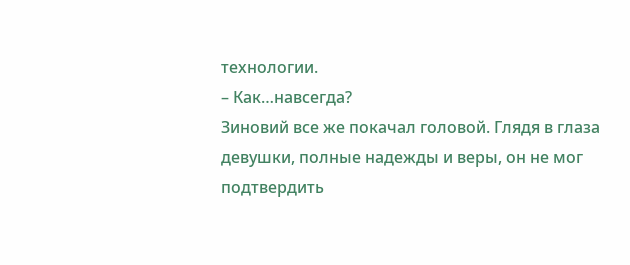технологии.
– Как…навсегда?
Зиновий все же покачал головой. Глядя в глаза девушки, полные надежды и веры, он не мог подтвердить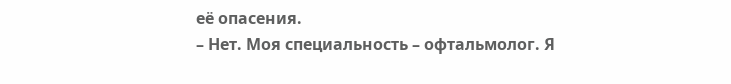её опасения.
– Нет. Моя специальность – офтальмолог. Я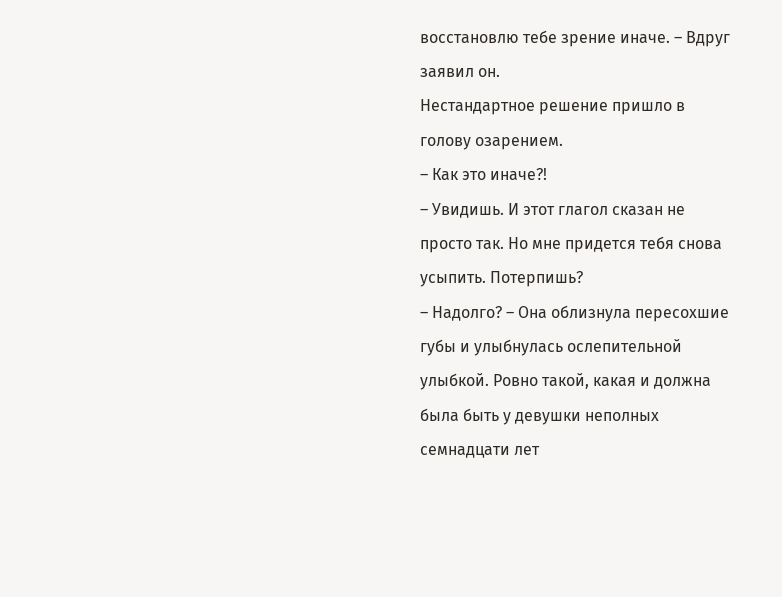восстановлю тебе зрение иначе. – Вдруг заявил он.
Нестандартное решение пришло в голову озарением.
– Как это иначе?!
– Увидишь. И этот глагол сказан не просто так. Но мне придется тебя снова усыпить. Потерпишь?
– Надолго? – Она облизнула пересохшие губы и улыбнулась ослепительной улыбкой. Ровно такой, какая и должна была быть у девушки неполных семнадцати лет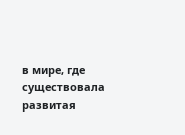в мире, где существовала развитая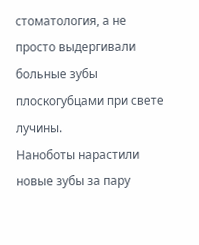стоматология, а не просто выдергивали больные зубы плоскогубцами при свете лучины.
Наноботы нарастили новые зубы за пару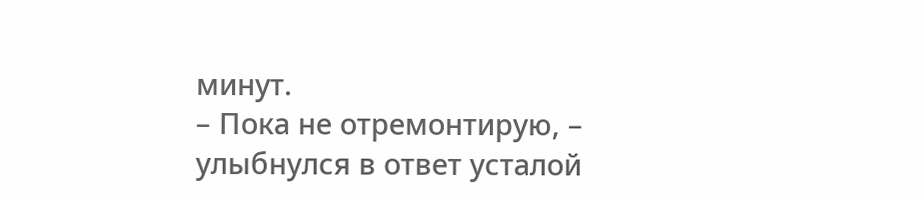минут.
– Пока не отремонтирую, – улыбнулся в ответ усталой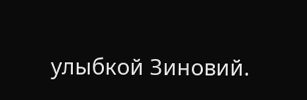улыбкой Зиновий.